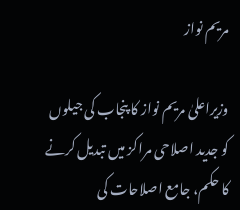مریم نواز

وزیراعلیٰ مریم نواز کا پنجاب کی جیلوں کو جدید اصلاحی مراکز میں تبدیل کرنے کا حکم، جامع اصلاحات کی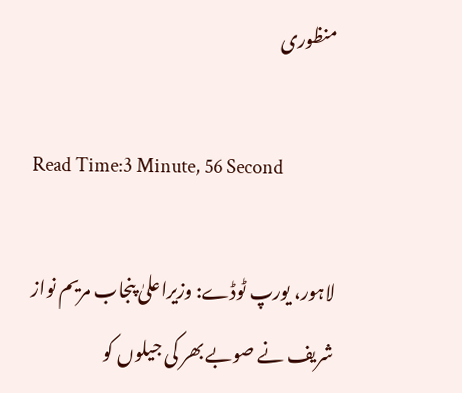منظوری

Read Time:3 Minute, 56 Second

لاہور، یورپ ٹوڈے: وزیراعلیٰ پنجاب مریم نواز شریف نے صوبے بھر کی جیلوں کو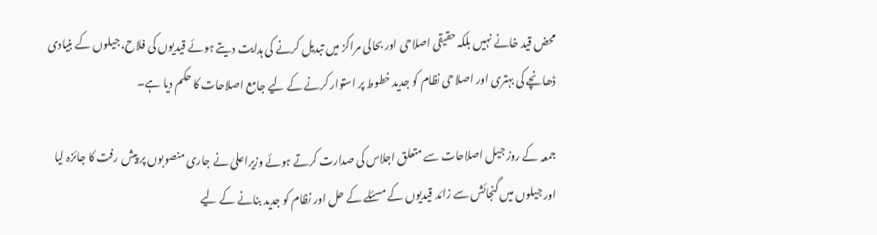محض قید خانے نہیں بلکہ حقیقی اصلاحی اور بحالی مراکز میں تبدیل کرنے کی ہدایت دیتے ہوئے قیدیوں کی فلاح، جیلوں کے بنیادی ڈھانچے کی بہتری اور اصلاحی نظام کو جدید خطوط پر استوار کرنے کے لیے جامع اصلاحات کا حکم دیا ہے۔

جمعہ کے روز جیل اصلاحات سے متعلق اجلاس کی صدارت کرتے ہوئے وزیراعلیٰ نے جاری منصوبوں پر پیش رفت کا جائزہ لیا اور جیلوں میں گنجائش سے زائد قیدیوں کے مسئلے کے حل اور نظام کو جدید بنانے کے لیے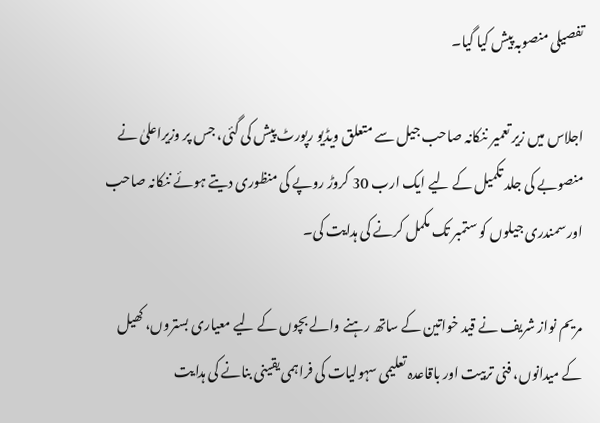تفصیلی منصوبہ پیش کیا گیا۔

اجلاس میں زیر تعمیر ننکانہ صاحب جیل سے متعلق ویڈیو رپورٹ پیش کی گئی، جس پر وزیراعلیٰ نے منصوبے کی جلد تکمیل کے لیے ایک ارب 30 کروڑ روپے کی منظوری دیتے ہوئے ننکانہ صاحب اور سمندری جیلوں کو ستمبر تک مکمل کرنے کی ہدایت کی۔

مریم نواز شریف نے قید خواتین کے ساتھ رہنے والے بچوں کے لیے معیاری بستروں، کھیل کے میدانوں، فنی تربیت اور باقاعدہ تعلیمی سہولیات کی فراہمی یقینی بنانے کی ہدایت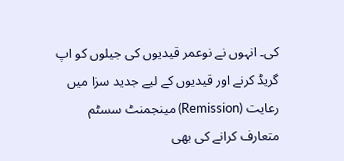کی۔ انہوں نے نوعمر قیدیوں کی جیلوں کو اپ گریڈ کرنے اور قیدیوں کے لیے جدید سزا میں رعایت (Remission) مینجمنٹ سسٹم متعارف کرانے کی بھی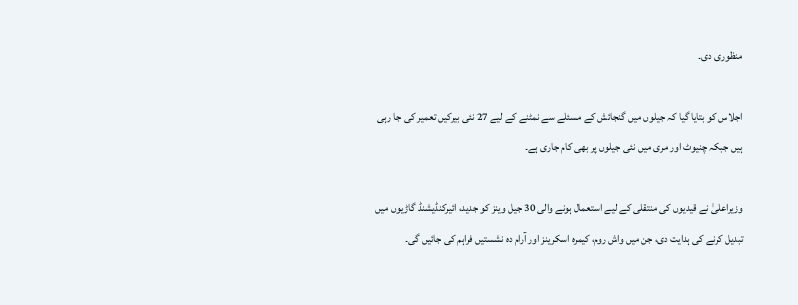منظوری دی۔

اجلاس کو بتایا گیا کہ جیلوں میں گنجائش کے مسئلے سے نمٹنے کے لیے 27 نئی بیرکیں تعمیر کی جا رہی ہیں جبکہ چنیوٹ اور مری میں نئی جیلوں پر بھی کام جاری ہے۔

وزیراعلیٰ نے قیدیوں کی منتقلی کے لیے استعمال ہونے والی 30 جیل وینز کو جدید، ائیرکنڈیشنڈ گاڑیوں میں تبدیل کرنے کی ہدایت دی، جن میں واش روم، کیمرہ اسکرینز اور آرام دہ نشستیں فراہم کی جائیں گی۔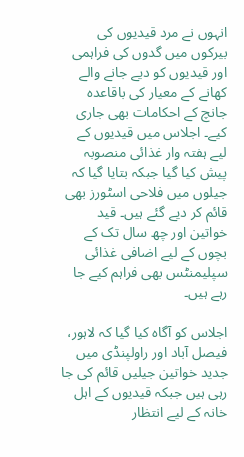انہوں نے مرد قیدیوں کی بیرکوں میں گدوں کی فراہمی اور قیدیوں کو دیے جانے والے کھانے کے معیار کی باقاعدہ جانچ کے احکامات بھی جاری کیے۔ اجلاس میں قیدیوں کے لیے ہفتہ وار غذائی منصوبہ پیش کیا گیا جبکہ بتایا گیا کہ جیلوں میں فلاحی اسٹورز بھی قائم کر دیے گئے ہیں۔ قید خواتین اور چھ سال تک کے بچوں کے لیے اضافی غذائی سپلیمنٹس بھی فراہم کیے جا رہے ہیں۔

اجلاس کو آگاہ کیا گیا کہ لاہور، فیصل آباد اور راولپنڈی میں جدید خواتین جیلیں قائم کی جا رہی ہیں جبکہ قیدیوں کے اہل خانہ کے لیے انتظار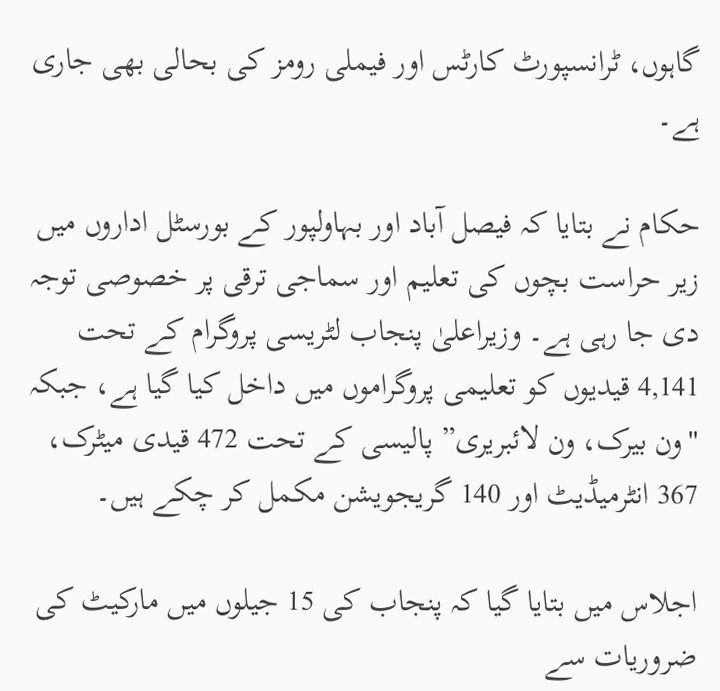گاہوں، ٹرانسپورٹ کارٹس اور فیملی رومز کی بحالی بھی جاری ہے۔

حکام نے بتایا کہ فیصل آباد اور بہاولپور کے بورسٹل اداروں میں زیر حراست بچوں کی تعلیم اور سماجی ترقی پر خصوصی توجہ دی جا رہی ہے۔ وزیراعلیٰ پنجاب لٹریسی پروگرام کے تحت 4,141 قیدیوں کو تعلیمی پروگراموں میں داخل کیا گیا ہے، جبکہ "ون بیرک، ون لائبریری” پالیسی کے تحت 472 قیدی میٹرک، 367 انٹرمیڈیٹ اور 140 گریجویشن مکمل کر چکے ہیں۔

اجلاس میں بتایا گیا کہ پنجاب کی 15 جیلوں میں مارکیٹ کی ضروریات سے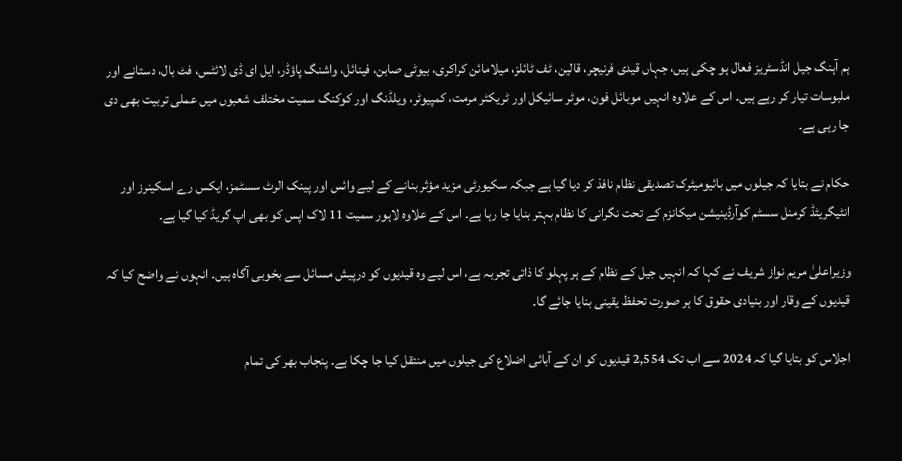ہم آہنگ جیل انڈسٹریز فعال ہو چکی ہیں، جہاں قیدی فرنیچر، قالین، ٹف ٹائلز، میلامائن کراکری، بیوٹی صابن، فینائل، واشنگ پاؤڈر، ایل ای ڈی لائٹس، فٹ بال، دستانے اور ملبوسات تیار کر رہے ہیں۔ اس کے علاوہ انہیں موبائل فون، موٹر سائیکل اور ٹریکٹر مرمت، کمپیوٹر، ویلڈنگ اور کوکنگ سمیت مختلف شعبوں میں عملی تربیت بھی دی جا رہی ہے۔

حکام نے بتایا کہ جیلوں میں بائیومیٹرک تصدیقی نظام نافذ کر دیا گیا ہے جبکہ سکیورٹی مزید مؤثر بنانے کے لیے وائس اور پینک الرٹ سسٹمز، ایکس رے اسکینرز اور انٹیگریٹڈ کرمنل سسٹم کوآرڈینیشن میکانزم کے تحت نگرانی کا نظام بہتر بنایا جا رہا ہے۔ اس کے علاوہ لاہور سمیت 11 لاک اپس کو بھی اپ گریڈ کیا گیا ہے۔

وزیراعلیٰ مریم نواز شریف نے کہا کہ انہیں جیل کے نظام کے ہر پہلو کا ذاتی تجربہ ہے، اس لیے وہ قیدیوں کو درپیش مسائل سے بخوبی آگاہ ہیں۔ انہوں نے واضح کیا کہ قیدیوں کے وقار اور بنیادی حقوق کا ہر صورت تحفظ یقینی بنایا جائے گا۔

اجلاس کو بتایا گیا کہ 2024 سے اب تک 2,554 قیدیوں کو ان کے آبائی اضلاع کی جیلوں میں منتقل کیا جا چکا ہے۔ پنجاب بھر کی تمام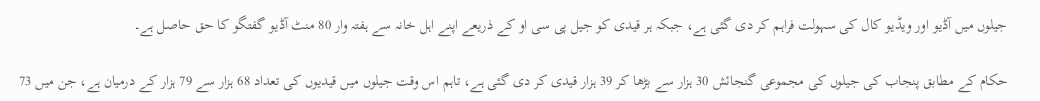جیلوں میں آڈیو اور ویڈیو کال کی سہولت فراہم کر دی گئی ہے، جبکہ ہر قیدی کو جیل پی سی او کے ذریعے اپنے اہل خانہ سے ہفتہ وار 80 منٹ آڈیو گفتگو کا حق حاصل ہے۔

حکام کے مطابق پنجاب کی جیلوں کی مجموعی گنجائش 30 ہزار سے بڑھا کر 39 ہزار قیدی کر دی گئی ہے، تاہم اس وقت جیلوں میں قیدیوں کی تعداد 68 ہزار سے 79 ہزار کے درمیان ہے، جن میں 73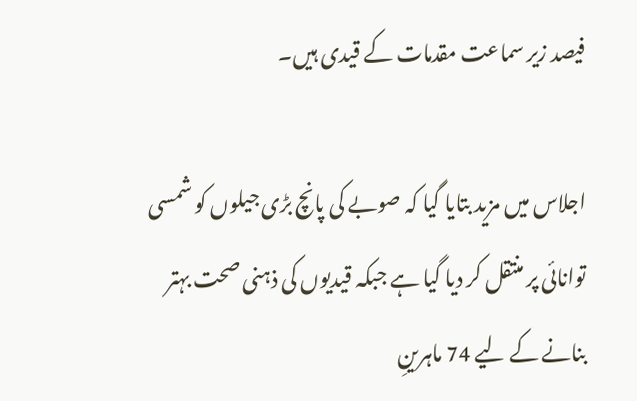فیصد زیر سماعت مقدمات کے قیدی ہیں۔

اجلاس میں مزید بتایا گیا کہ صوبے کی پانچ بڑی جیلوں کو شمسی توانائی پر منتقل کر دیا گیا ہے جبکہ قیدیوں کی ذہنی صحت بہتر بنانے کے لیے 74 ماہرینِ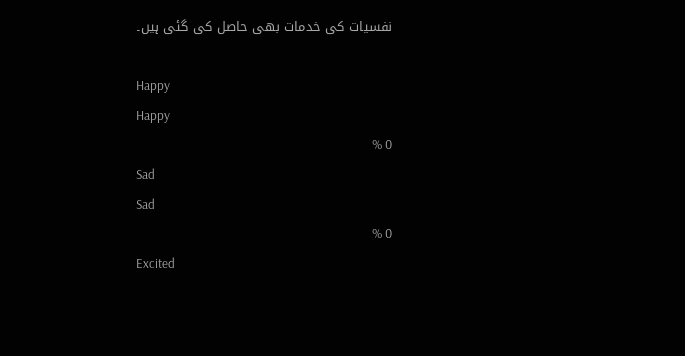نفسیات کی خدمات بھی حاصل کی گئی ہیں۔

Happy
Happy
0 %
Sad
Sad
0 %
Excited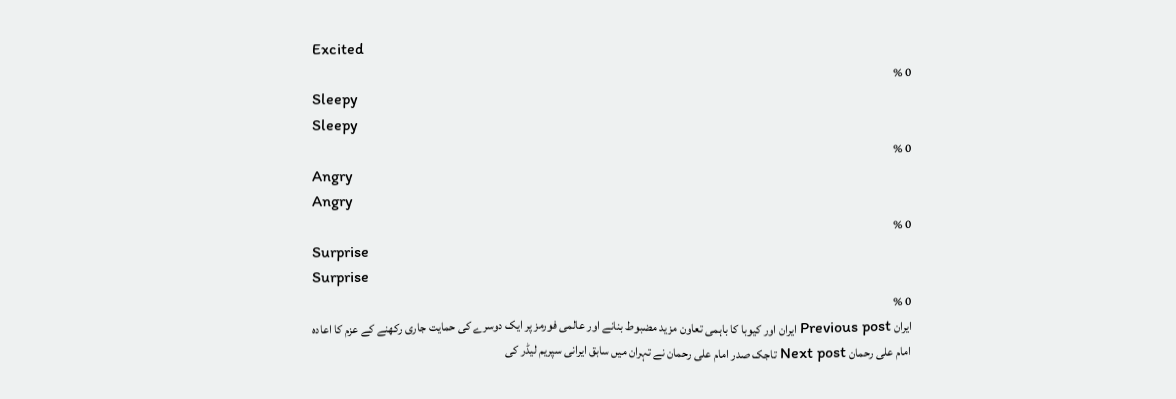Excited
0 %
Sleepy
Sleepy
0 %
Angry
Angry
0 %
Surprise
Surprise
0 %
ایران Previous post ایران اور کیوبا کا باہمی تعاون مزید مضبوط بنانے اور عالمی فورمز پر ایک دوسرے کی حمایت جاری رکھنے کے عزم کا اعادہ
امام علی رحمان Next post تاجک صدر امام علی رحمان نے تہران میں سابق ایرانی سپریم لیڈر کی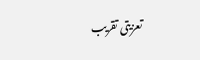تعزیتی تقریب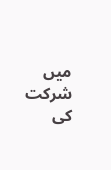میں شرکت کی